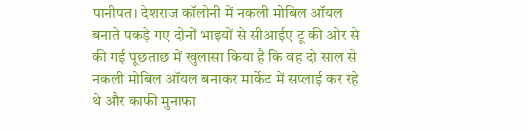पानीपत। देशराज कॉलोनी में नकली मोबिल ऑयल बनाते पकड़े गए दोनों भाइयों से सीआईए टू की ओर से की गई पूछताछ में खुलासा किया है कि वह दो साल से नकली मोबिल ऑयल बनाकर मार्केट में सप्लाई कर रहे थे और काफी मुनाफा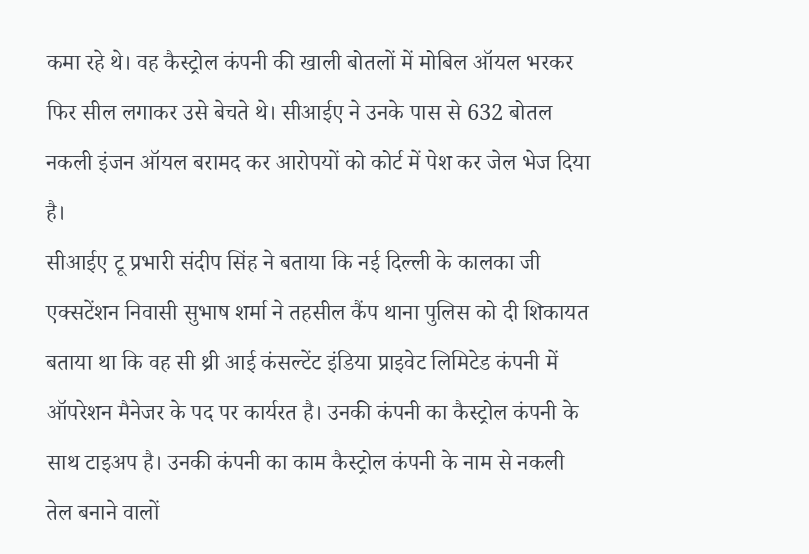कमा रहे थे। वह कैस्ट्रोल कंपनी की खाली बोतलों में मोबिल ऑयल भरकर फिर सील लगाकर उसे बेचते थे। सीआईए ने उनके पास से 632 बोतल नकली इंजन ऑयल बरामद कर आरोपयों को कोर्ट में पेश कर जेल भेज दिया है।
सीआईए टू प्रभारी संदीप सिंह ने बताया कि नई दिल्ली के कालका जी एक्सटेंशन निवासी सुभाष शर्मा ने तहसील कैंप थाना पुलिस को दी शिकायत बताया था कि वह सी थ्री आई कंसल्टेंट इंडिया प्राइवेट लिमिटेड कंपनी में ऑपरेशन मैनेजर के पद पर कार्यरत है। उनकी कंपनी का कैस्ट्रोल कंपनी के साथ टाइअप है। उनकी कंपनी का काम कैस्ट्रोल कंपनी के नाम से नकली तेल बनाने वालों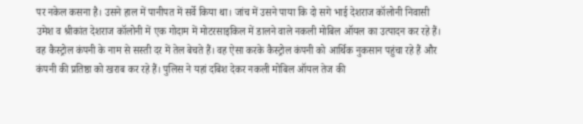पर नकेल कसना है। उसने हाल में पानीपत में सर्वे किया था। जांच में उसने पाया कि दो सगे भाई देशराज कॉलोनी निवासी उमेश व श्रीकांत देशराज कॉलोनी में एक गोदाम में मोटरसाइकिल में डालने वाले नकली मोबिल ऑयल का उत्पादन कर रहे हैं। वह कैस्ट्रोल कंपनी के नाम से सस्ती दर में तेल बेचते हैं। वह ऐसा करके कैस्ट्रोल कंपनी को आर्थिक नुकसान पहुंचा रहे हैं और कंपनी की प्रतिष्ठा को खराब कर रहे हैं। पुलिस ने यहां दबिश देकर नकली मोबिल ऑयल तेज की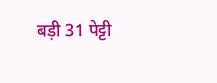बड़ी 31 पेट्टी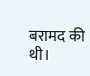बरामद की थी।